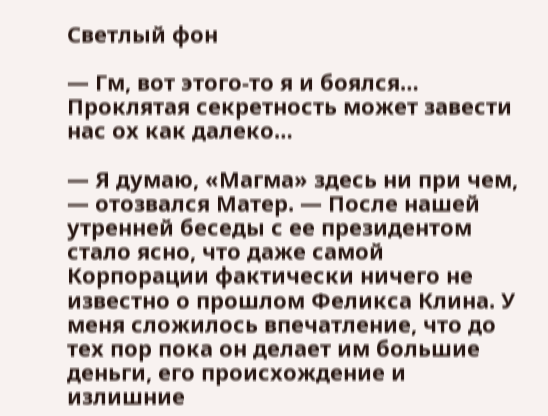Светлый фон

— Гм, вот этого-то я и боялся… Проклятая секретность может завести нас ох как далеко…

— Я думаю, «Магма» здесь ни при чем, — отозвался Матер. — После нашей утренней беседы с ее президентом стало ясно, что даже самой Корпорации фактически ничего не известно о прошлом Феликса Клина. У меня сложилось впечатление, что до тех пор пока он делает им большие деньги, его происхождение и излишние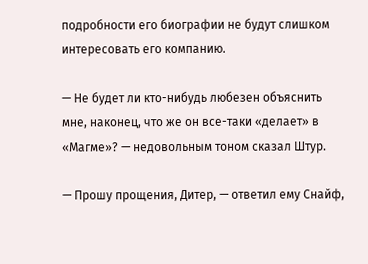подробности его биографии не будут слишком интересовать его компанию.

— Не будет ли кто-нибудь любезен объяснить мне, наконец, что же он все-таки «делает» в «Магме»? — недовольным тоном сказал Штур.

— Прошу прощения, Дитер, — ответил ему Снайф,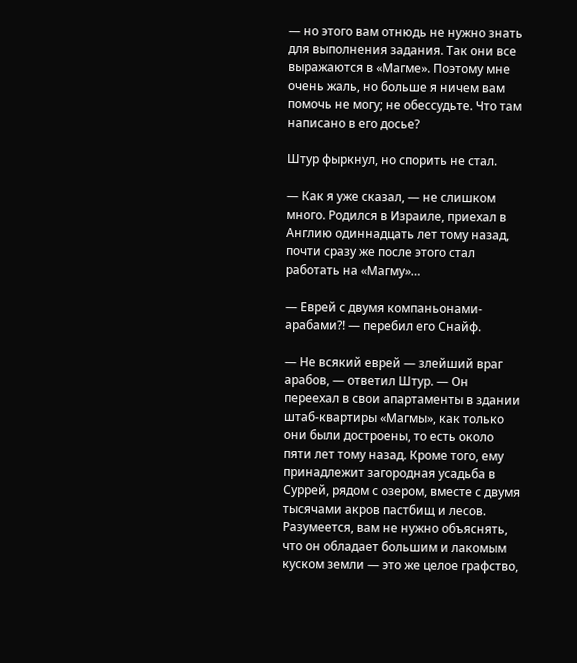— но этого вам отнюдь не нужно знать для выполнения задания. Так они все выражаются в «Магме». Поэтому мне очень жаль, но больше я ничем вам помочь не могу; не обессудьте. Что там написано в его досье?

Штур фыркнул, но спорить не стал.

— Как я уже сказал, — не слишком много. Родился в Израиле, приехал в Англию одиннадцать лет тому назад, почти сразу же после этого стал работать на «Магму»…

— Еврей с двумя компаньонами-арабами?! — перебил его Снайф.

— Не всякий еврей — злейший враг арабов, — ответил Штур. — Он переехал в свои апартаменты в здании штаб-квартиры «Магмы», как только они были достроены, то есть около пяти лет тому назад. Кроме того, ему принадлежит загородная усадьба в Суррей, рядом с озером, вместе с двумя тысячами акров пастбищ и лесов. Разумеется, вам не нужно объяснять, что он обладает большим и лакомым куском земли — это же целое графство,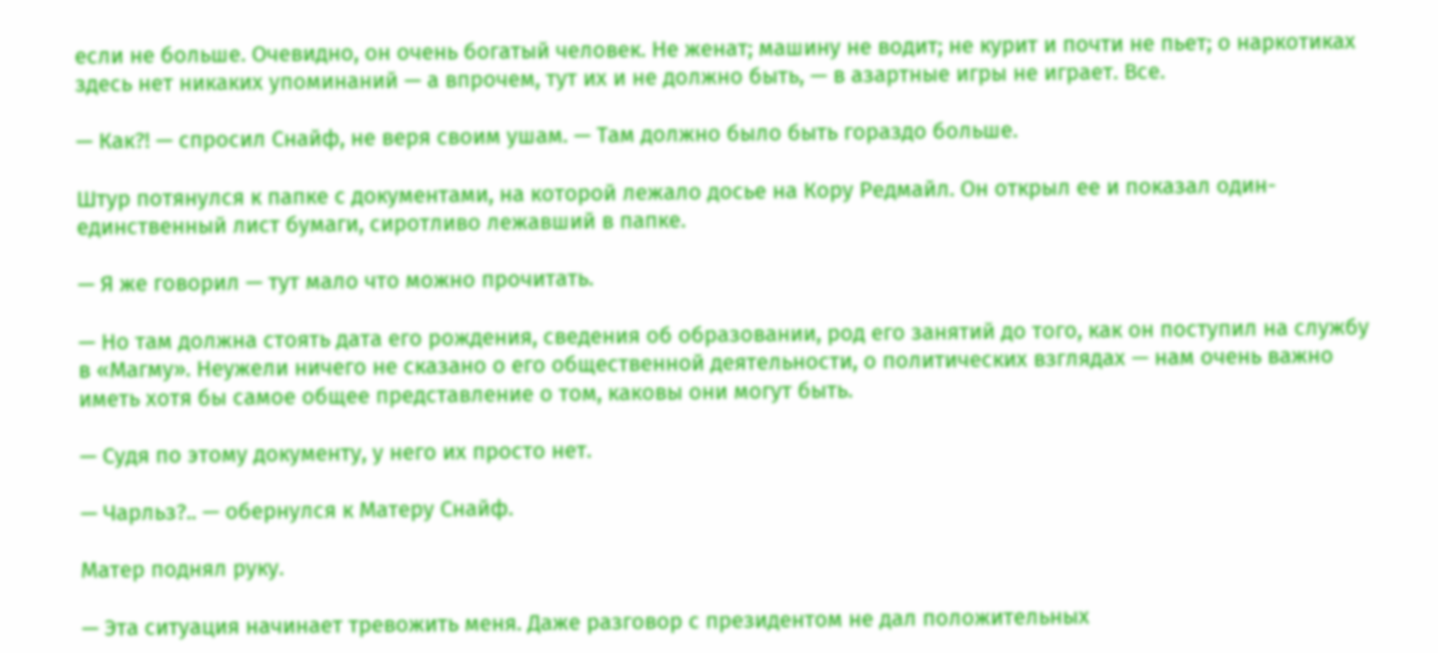если не больше. Очевидно, он очень богатый человек. Не женат; машину не водит; не курит и почти не пьет; о наркотиках здесь нет никаких упоминаний — а впрочем, тут их и не должно быть, — в азартные игры не играет. Все.

— Как?! — спросил Снайф, не веря своим ушам. — Там должно было быть гораздо больше.

Штур потянулся к папке с документами, на которой лежало досье на Кору Редмайл. Он открыл ее и показал один-единственный лист бумаги, сиротливо лежавший в папке.

— Я же говорил — тут мало что можно прочитать.

— Но там должна стоять дата его рождения, сведения об образовании, род его занятий до того, как он поступил на службу в «Магму». Неужели ничего не сказано о его общественной деятельности, о политических взглядах — нам очень важно иметь хотя бы самое общее представление о том, каковы они могут быть.

— Судя по этому документу, у него их просто нет.

— Чарльз?.. — обернулся к Матеру Снайф.

Матер поднял руку.

— Эта ситуация начинает тревожить меня. Даже разговор с президентом не дал положительных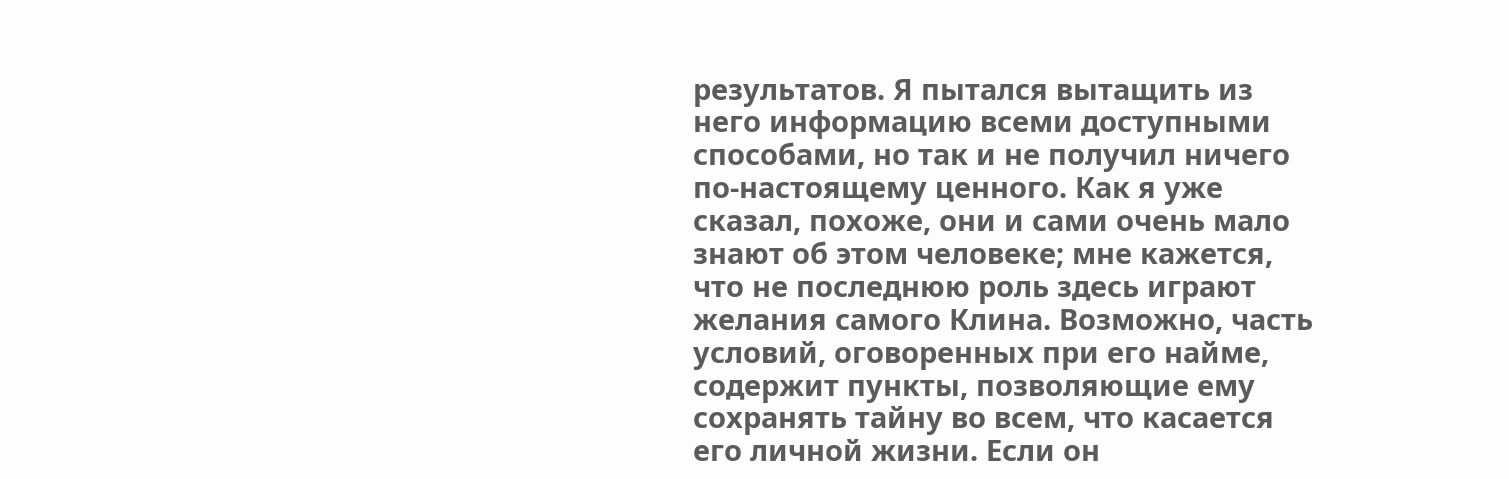результатов. Я пытался вытащить из него информацию всеми доступными способами, но так и не получил ничего по-настоящему ценного. Как я уже сказал, похоже, они и сами очень мало знают об этом человеке; мне кажется, что не последнюю роль здесь играют желания самого Клина. Возможно, часть условий, оговоренных при его найме, содержит пункты, позволяющие ему сохранять тайну во всем, что касается его личной жизни. Если он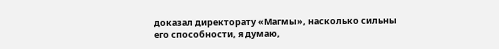доказал директорату «Магмы», насколько сильны его способности, я думаю,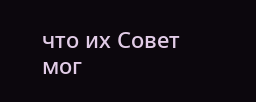что их Совет мог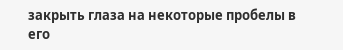закрыть глаза на некоторые пробелы в его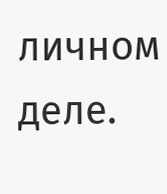личном деле.